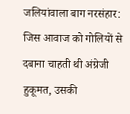जलियांवाला बाग नरसंहार: जिस आवाज को गोलियों से दबाना चाहती थी अंग्रेजी हुकूमत, उसकी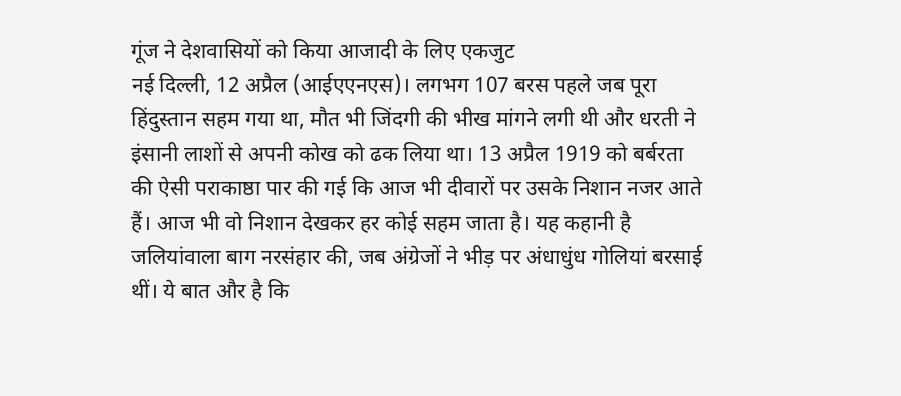गूंज ने देशवासियों को किया आजादी के लिए एकजुट
नई दिल्ली, 12 अप्रैल (आईएएनएस)। लगभग 107 बरस पहले जब पूरा हिंदुस्तान सहम गया था, मौत भी जिंदगी की भीख मांगने लगी थी और धरती ने इंसानी लाशों से अपनी कोख को ढक लिया था। 13 अप्रैल 1919 को बर्बरता की ऐसी पराकाष्ठा पार की गई कि आज भी दीवारों पर उसके निशान नजर आते हैं। आज भी वो निशान देखकर हर कोई सहम जाता है। यह कहानी है जलियांवाला बाग नरसंहार की, जब अंग्रेजों ने भीड़ पर अंधाधुंध गोलियां बरसाई थीं। ये बात और है कि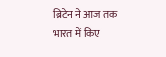ब्रिटेन ने आज तक भारत में किए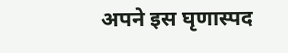अपने इस घृणास्पद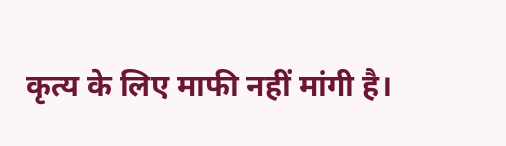कृत्य के लिए माफी नहीं मांगी है।